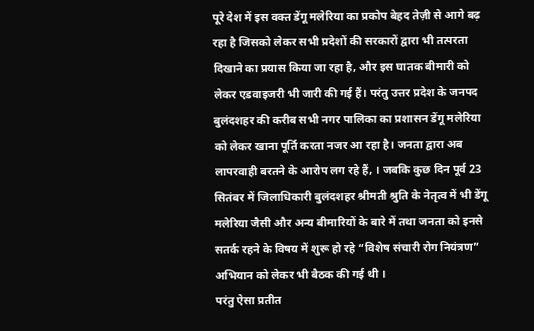पूरे देश में इस वक्त डेंगू मलेरिया का प्रकोप बेहद तेज़ी से आगे बढ़ रहा है जिसको लेकर सभी प्रदेशों की सरकारों द्वारा भी तत्परता दिखाने का प्रयास किया जा रहा है, और इस घातक बीमारी को लेकर एडवाइजरी भी जारी की गई हैं। परंतु उत्तर प्रदेश के जनपद बुलंदशहर की करीब सभी नगर पालिका का प्रशासन डेंगू मलेरिया को लेकर खाना पूर्ति करता नजर आ रहा है। जनता द्वारा अब लापरवाही बरतने के आरोप लग रहे हैं, । जबकि कुछ दिन पूर्व 23 सितंबर में जिलाधिकारी बुलंदशहर श्रीमती श्रुति के नेतृत्व में भी डेंगू मलेरिया जैसी और अन्य बीमारियों के बारे में तथा जनता को इनसे सतर्क रहने के विषय में शुरू हो रहे “विशेष संचारी रोग नियंत्रण” अभियान को लेकर भी बैठक की गई थी ।
परंतु ऐसा प्रतीत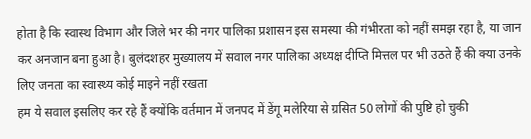होता है कि स्वास्थ विभाग और जिले भर की नगर पालिका प्रशासन इस समस्या की गंभीरता को नहीं समझ रहा है, या जान कर अनजान बना हुआ है। बुलंदशहर मुख्यालय में सवाल नगर पालिका अध्यक्ष दीप्ति मित्तल पर भी उठते हैं की क्या उनके लिए जनता का स्वास्थ्य कोई माइने नहीं रखता
हम ये सवाल इसलिए कर रहे हैं क्योंकि वर्तमान में जनपद में डेंगू मलेरिया से ग्रसित 50 लोगों की पुष्टि हो चुकी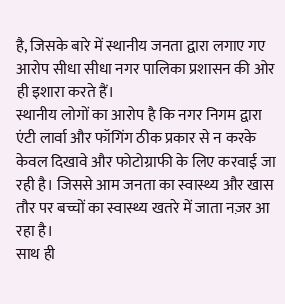है, जिसके बारे में स्थानीय जनता द्वारा लगाए गए आरोप सीधा सीधा नगर पालिका प्रशासन की ओर ही इशारा करते हैं।
स्थानीय लोगों का आरोप है कि नगर निगम द्वारा एंटी लार्वा और फॉगिंग ठीक प्रकार से न करके केवल दिखावे और फोटोग्राफी के लिए करवाई जा रही है। जिससे आम जनता का स्वास्थ्य और खास तौर पर बच्चों का स्वास्थ्य खतरे में जाता नज़र आ रहा है।
साथ ही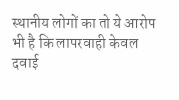स्थानीय लोगों का तो ये आरोप भी है कि लापरवाही केवल दवाई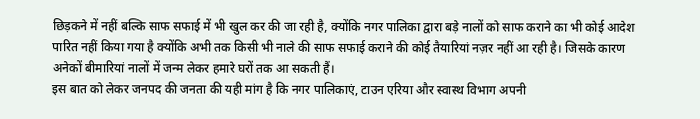छिड़कने में नहीं बल्कि साफ सफाई में भी खुल कर की जा रही है, क्योंकि नगर पालिका द्वारा बड़े नालों को साफ कराने का भी कोई आदेश पारित नहीं किया गया है क्योंकि अभी तक किसी भी नाले की साफ सफाई कराने की कोई तैयारियां नज़र नहीं आ रही है। जिसके कारण अनेकों बीमारियां नालों में जन्म लेकर हमारे घरों तक आ सकती हैं।
इस बात को लेकर जनपद की जनता की यही मांग है कि नगर पालिकाएं, टाउन एरिया और स्वास्थ विभाग अपनी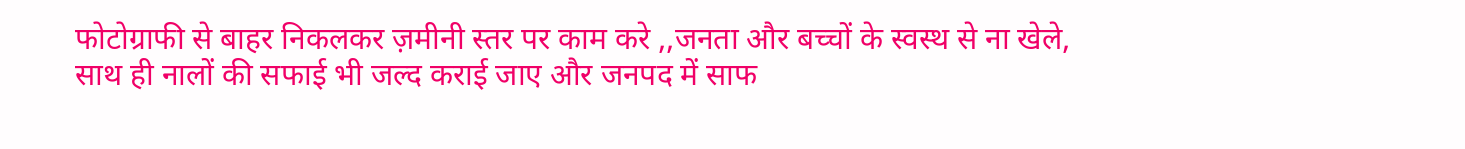फोटोग्राफी से बाहर निकलकर ज़मीनी स्तर पर काम करे ,,जनता और बच्चों के स्वस्थ से ना खेले, साथ ही नालों की सफाई भी जल्द कराई जाए और जनपद में साफ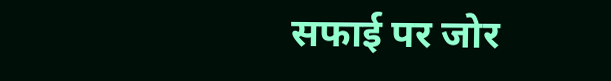सफाई पर जोर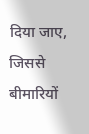दिया जाए, जिससे बीमारियों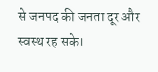से जनपद की जनता दूर और स्वस्थ रह सके।